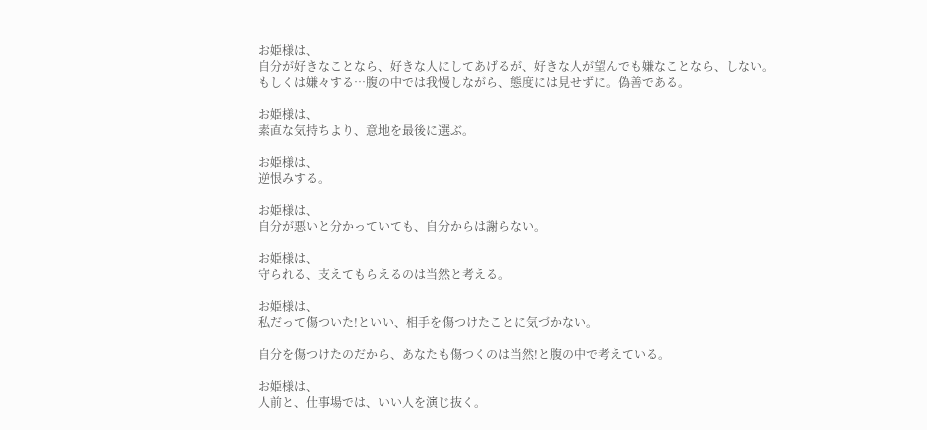お姫様は、
自分が好きなことなら、好きな人にしてあげるが、好きな人が望んでも嫌なことなら、しない。もしくは嫌々する…腹の中では我慢しながら、態度には見せずに。偽善である。

お姫様は、
素直な気持ちより、意地を最後に選ぶ。

お姫様は、
逆恨みする。

お姫様は、
自分が悪いと分かっていても、自分からは謝らない。

お姫様は、
守られる、支えてもらえるのは当然と考える。

お姫様は、
私だって傷ついた!といい、相手を傷つけたことに気づかない。

自分を傷つけたのだから、あなたも傷つくのは当然!と腹の中で考えている。

お姫様は、
人前と、仕事場では、いい人を演じ抜く。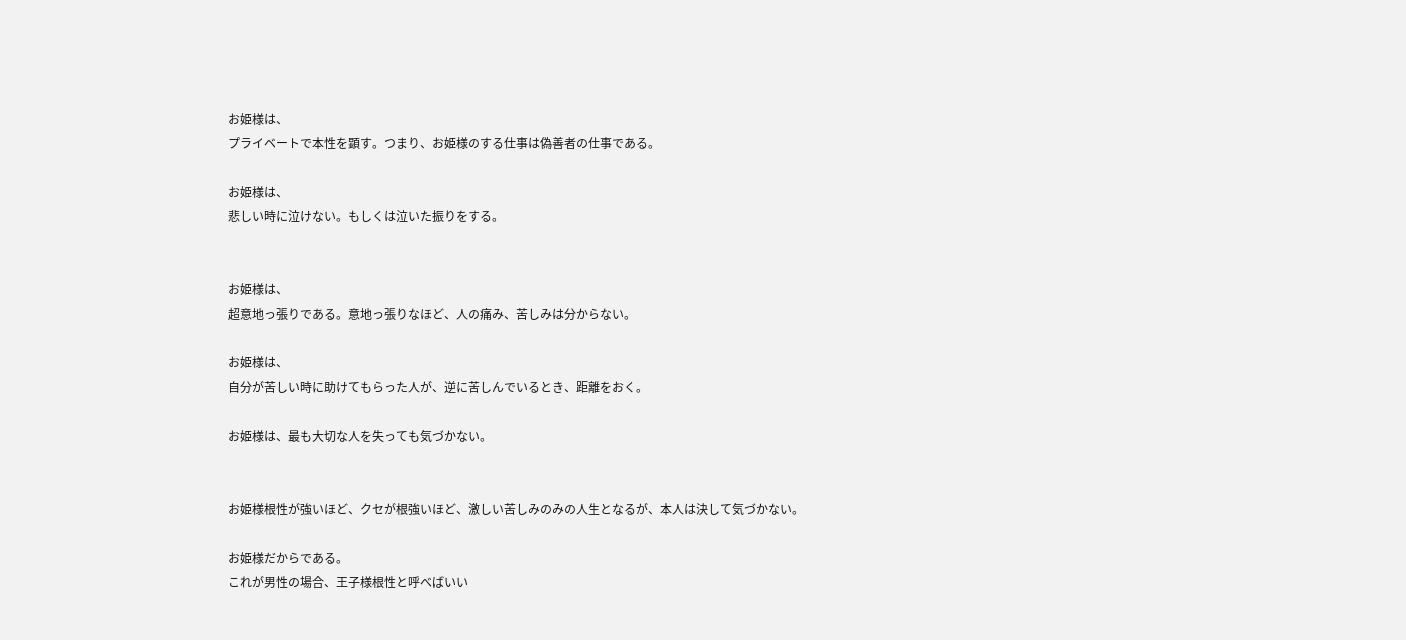お姫様は、
プライベートで本性を顕す。つまり、お姫様のする仕事は偽善者の仕事である。

お姫様は、
悲しい時に泣けない。もしくは泣いた振りをする。


お姫様は、
超意地っ張りである。意地っ張りなほど、人の痛み、苦しみは分からない。

お姫様は、
自分が苦しい時に助けてもらった人が、逆に苦しんでいるとき、距離をおく。

お姫様は、最も大切な人を失っても気づかない。


お姫様根性が強いほど、クセが根強いほど、激しい苦しみのみの人生となるが、本人は決して気づかない。

お姫様だからである。
これが男性の場合、王子様根性と呼べばいい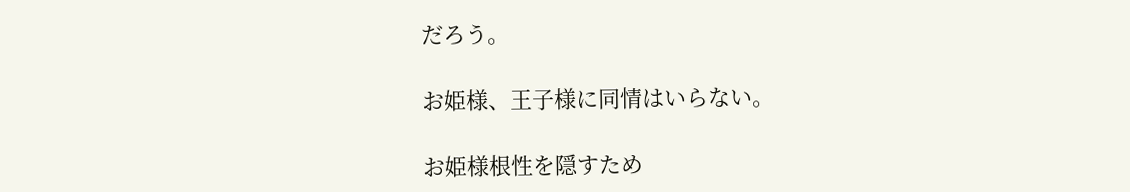だろう。

お姫様、王子様に同情はいらない。

お姫様根性を隠すため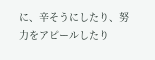に、辛そうにしたり、努力をアピールしたり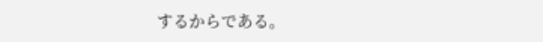するからである。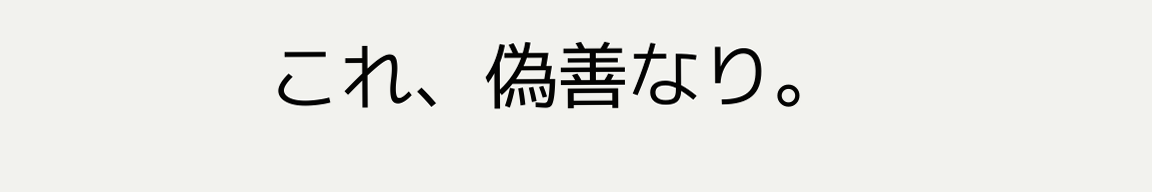これ、偽善なり。